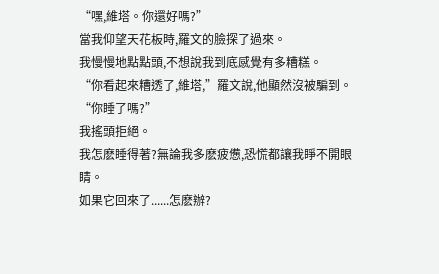“嘿,維塔。你還好嗎?”
當我仰望天花板時,羅文的臉探了過來。
我慢慢地點點頭,不想說我到底感覺有多糟糕。
“你看起來糟透了,維塔,”羅文說,他顯然沒被騙到。“你睡了嗎?”
我搖頭拒絕。
我怎麽睡得著?無論我多麽疲憊,恐慌都讓我睜不開眼睛。
如果它回來了......怎麽辦?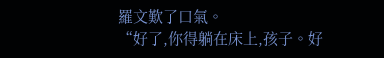羅文歎了口氣。
“好了,你得躺在床上,孩子。好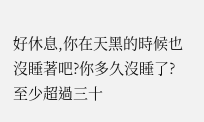好休息,你在天黑的時候也沒睡著吧?你多久沒睡了?至少超過三十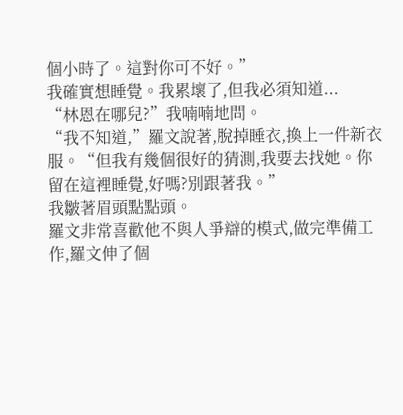個小時了。這對你可不好。”
我確實想睡覺。我累壞了,但我必須知道...
“林恩在哪兒?”我喃喃地問。
“我不知道,”羅文說著,脫掉睡衣,換上一件新衣服。“但我有幾個很好的猜測,我要去找她。你留在這裡睡覺,好嗎?別跟著我。”
我皺著眉頭點點頭。
羅文非常喜歡他不與人爭辯的模式,做完準備工作,羅文伸了個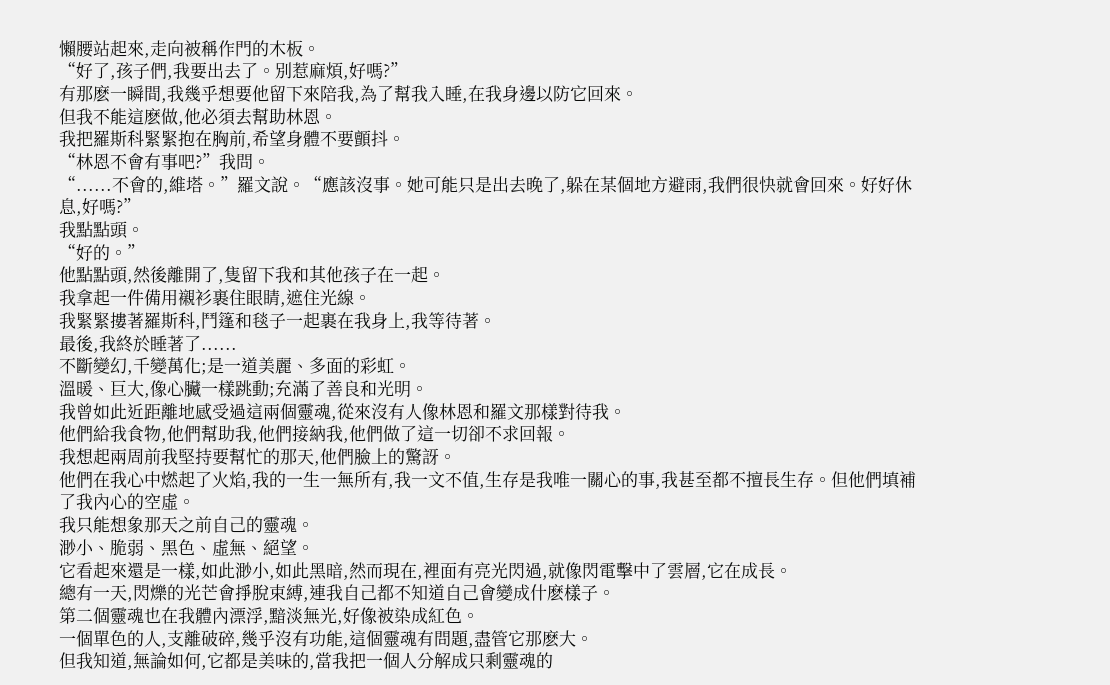懶腰站起來,走向被稱作門的木板。
“好了,孩子們,我要出去了。別惹麻煩,好嗎?”
有那麽一瞬間,我幾乎想要他留下來陪我,為了幫我入睡,在我身邊以防它回來。
但我不能這麽做,他必須去幫助林恩。
我把羅斯科緊緊抱在胸前,希望身體不要顫抖。
“林恩不會有事吧?”我問。
“......不會的,維塔。”羅文說。“應該沒事。她可能只是出去晚了,躲在某個地方避雨,我們很快就會回來。好好休息,好嗎?”
我點點頭。
“好的。”
他點點頭,然後離開了,隻留下我和其他孩子在一起。
我拿起一件備用襯衫裹住眼睛,遮住光線。
我緊緊摟著羅斯科,鬥篷和毯子一起裹在我身上,我等待著。
最後,我終於睡著了......
不斷變幻,千變萬化;是一道美麗、多面的彩虹。
溫暖、巨大,像心臟一樣跳動;充滿了善良和光明。
我曾如此近距離地感受過這兩個靈魂,從來沒有人像林恩和羅文那樣對待我。
他們給我食物,他們幫助我,他們接納我,他們做了這一切卻不求回報。
我想起兩周前我堅持要幫忙的那天,他們臉上的驚訝。
他們在我心中燃起了火焰,我的一生一無所有,我一文不值,生存是我唯一關心的事,我甚至都不擅長生存。但他們填補了我內心的空虛。
我只能想象那天之前自己的靈魂。
渺小、脆弱、黑色、虛無、絕望。
它看起來還是一樣,如此渺小,如此黑暗,然而現在,裡面有亮光閃過,就像閃電擊中了雲層,它在成長。
總有一天,閃爍的光芒會掙脫束縛,連我自己都不知道自己會變成什麽樣子。
第二個靈魂也在我體內漂浮,黯淡無光,好像被染成紅色。
一個單色的人,支離破碎,幾乎沒有功能,這個靈魂有問題,盡管它那麽大。
但我知道,無論如何,它都是美味的,當我把一個人分解成只剩靈魂的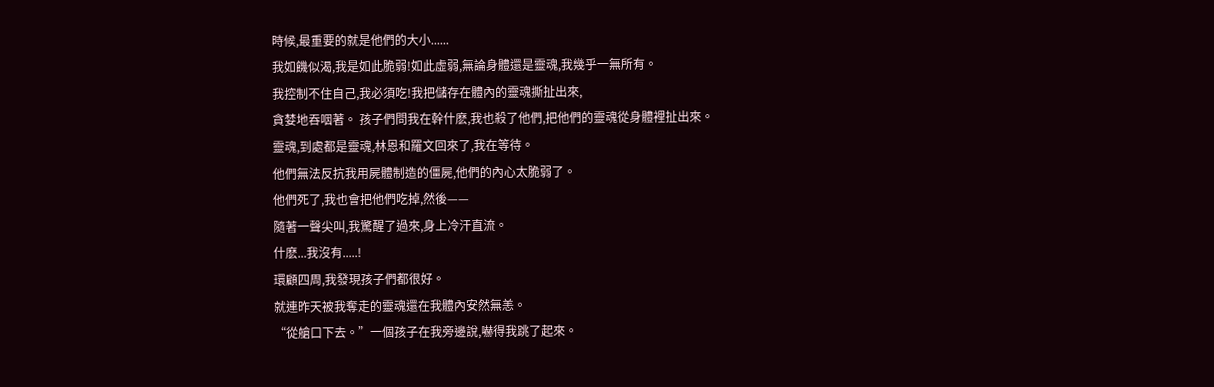時候,最重要的就是他們的大小......
我如饑似渴,我是如此脆弱!如此虛弱,無論身體還是靈魂,我幾乎一無所有。
我控制不住自己,我必須吃!我把儲存在體內的靈魂撕扯出來,
貪婪地吞咽著。 孩子們問我在幹什麽,我也殺了他們,把他們的靈魂從身體裡扯出來。
靈魂,到處都是靈魂,林恩和羅文回來了,我在等待。
他們無法反抗我用屍體制造的僵屍,他們的內心太脆弱了。
他們死了,我也會把他們吃掉,然後——
隨著一聲尖叫,我驚醒了過來,身上冷汗直流。
什麽...我沒有.....!
環顧四周,我發現孩子們都很好。
就連昨天被我奪走的靈魂還在我體內安然無恙。
“從艙口下去。”一個孩子在我旁邊說,嚇得我跳了起來。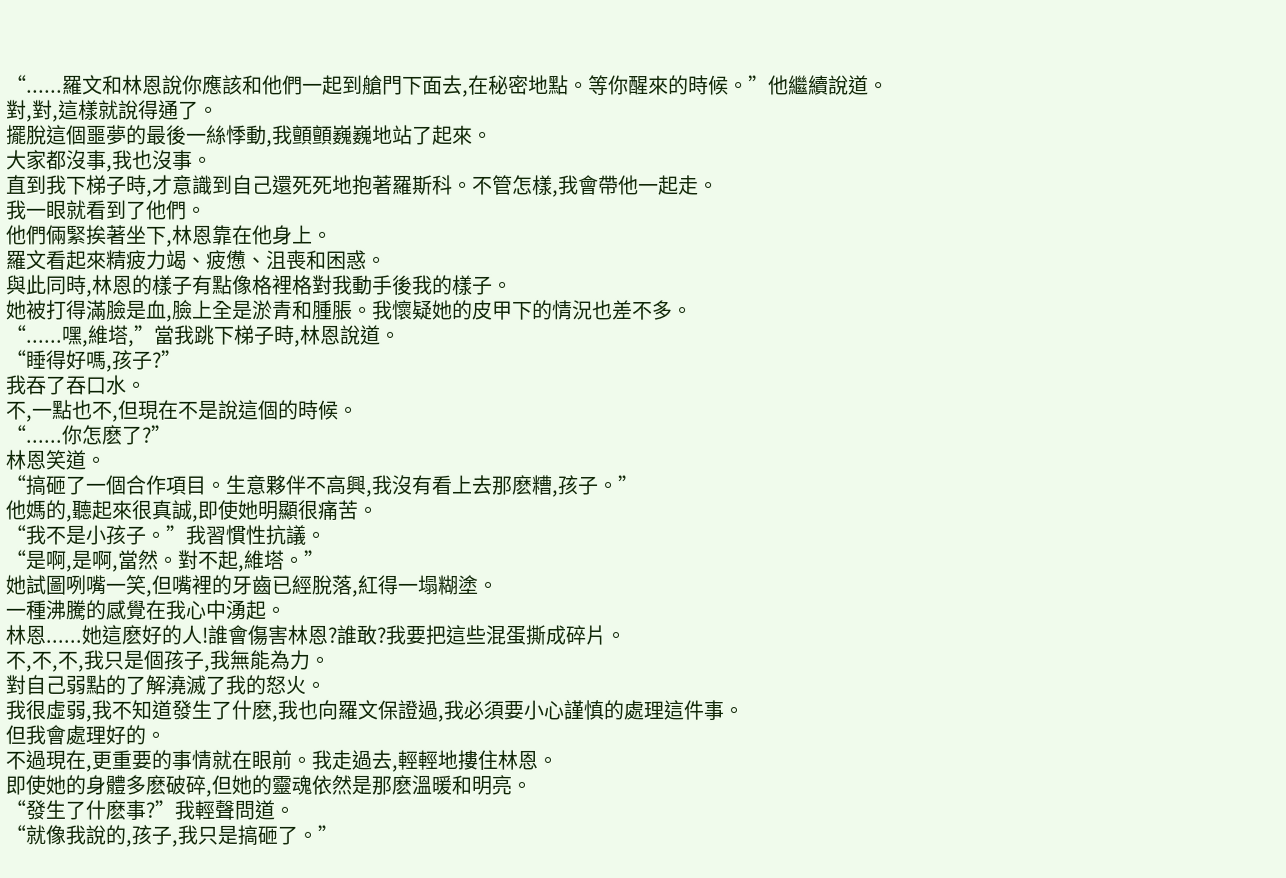“......羅文和林恩說你應該和他們一起到艙門下面去,在秘密地點。等你醒來的時候。”他繼續說道。
對,對,這樣就說得通了。
擺脫這個噩夢的最後一絲悸動,我顫顫巍巍地站了起來。
大家都沒事,我也沒事。
直到我下梯子時,才意識到自己還死死地抱著羅斯科。不管怎樣,我會帶他一起走。
我一眼就看到了他們。
他們倆緊挨著坐下,林恩靠在他身上。
羅文看起來精疲力竭、疲憊、沮喪和困惑。
與此同時,林恩的樣子有點像格裡格對我動手後我的樣子。
她被打得滿臉是血,臉上全是淤青和腫脹。我懷疑她的皮甲下的情況也差不多。
“......嘿,維塔,”當我跳下梯子時,林恩說道。
“睡得好嗎,孩子?”
我吞了吞口水。
不,一點也不,但現在不是說這個的時候。
“......你怎麽了?”
林恩笑道。
“搞砸了一個合作項目。生意夥伴不高興,我沒有看上去那麽糟,孩子。”
他媽的,聽起來很真誠,即使她明顯很痛苦。
“我不是小孩子。”我習慣性抗議。
“是啊,是啊,當然。對不起,維塔。”
她試圖咧嘴一笑,但嘴裡的牙齒已經脫落,紅得一塌糊塗。
一種沸騰的感覺在我心中湧起。
林恩......她這麽好的人!誰會傷害林恩?誰敢?我要把這些混蛋撕成碎片。
不,不,不,我只是個孩子,我無能為力。
對自己弱點的了解澆滅了我的怒火。
我很虛弱,我不知道發生了什麽,我也向羅文保證過,我必須要小心謹慎的處理這件事。
但我會處理好的。
不過現在,更重要的事情就在眼前。我走過去,輕輕地摟住林恩。
即使她的身體多麽破碎,但她的靈魂依然是那麽溫暖和明亮。
“發生了什麽事?”我輕聲問道。
“就像我說的,孩子,我只是搞砸了。”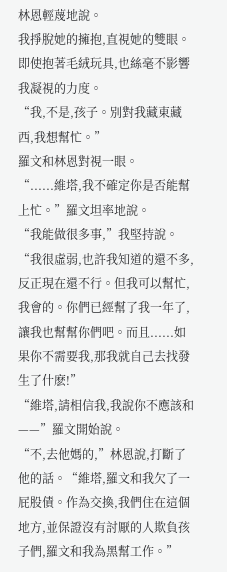林恩輕蔑地說。
我掙脫她的擁抱,直視她的雙眼。
即使抱著毛絨玩具,也絲毫不影響我凝視的力度。
“我,不是,孩子。別對我藏東藏西,我想幫忙。”
羅文和林恩對視一眼。
“......維塔,我不確定你是否能幫上忙。”羅文坦率地說。
“我能做很多事,”我堅持說。“我很虛弱,也許我知道的還不多,反正現在還不行。但我可以幫忙,我會的。你們已經幫了我一年了,讓我也幫幫你們吧。而且......如果你不需要我,那我就自己去找發生了什麽!”
“維塔,請相信我,我說你不應該和——”羅文開始說。
“不,去他媽的,”林恩說,打斷了他的話。“維塔,羅文和我欠了一屁股債。作為交換,我們住在這個地方,並保證沒有討厭的人欺負孩子們,羅文和我為黑幫工作。”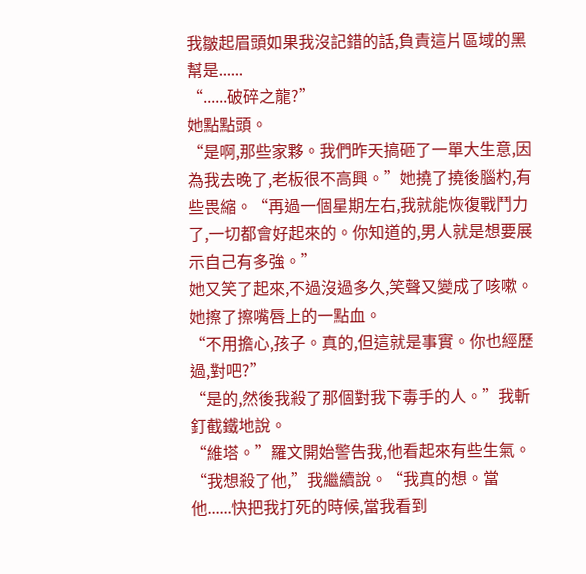我皺起眉頭如果我沒記錯的話,負責這片區域的黑幫是......
“......破碎之龍?”
她點點頭。
“是啊,那些家夥。我們昨天搞砸了一單大生意,因為我去晚了,老板很不高興。”她撓了撓後腦杓,有些畏縮。“再過一個星期左右,我就能恢復戰鬥力了,一切都會好起來的。你知道的,男人就是想要展示自己有多強。”
她又笑了起來,不過沒過多久,笑聲又變成了咳嗽。
她擦了擦嘴唇上的一點血。
“不用擔心,孩子。真的,但這就是事實。你也經歷過,對吧?”
“是的,然後我殺了那個對我下毒手的人。”我斬釘截鐵地說。
“維塔。”羅文開始警告我,他看起來有些生氣。
“我想殺了他,”我繼續說。“我真的想。當他......快把我打死的時候,當我看到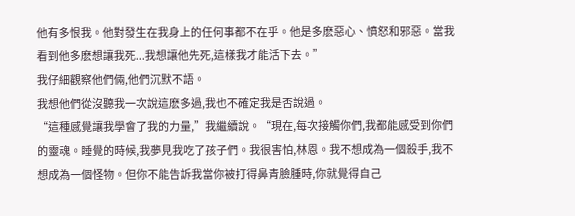他有多恨我。他對發生在我身上的任何事都不在乎。他是多麽惡心、憤怒和邪惡。當我看到他多麽想讓我死...我想讓他先死,這樣我才能活下去。”
我仔細觀察他們倆,他們沉默不語。
我想他們從沒聽我一次說這麽多過,我也不確定我是否說過。
“這種感覺讓我學會了我的力量,”我繼續說。“現在,每次接觸你們,我都能感受到你們的靈魂。睡覺的時候,我夢見我吃了孩子們。我很害怕,林恩。我不想成為一個殺手,我不想成為一個怪物。但你不能告訴我當你被打得鼻青臉腫時,你就覺得自己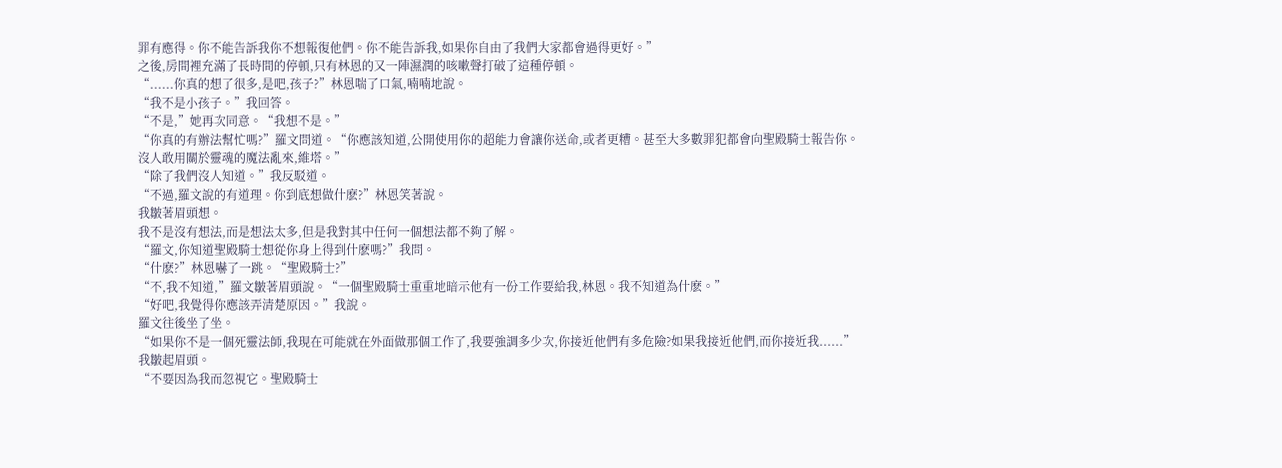罪有應得。你不能告訴我你不想報復他們。你不能告訴我,如果你自由了我們大家都會過得更好。”
之後,房間裡充滿了長時間的停頓,只有林恩的又一陣濕潤的咳嗽聲打破了這種停頓。
“......你真的想了很多,是吧,孩子?”林恩喘了口氣,喃喃地說。
“我不是小孩子。”我回答。
“不是,”她再次同意。“我想不是。”
“你真的有辦法幫忙嗎?”羅文問道。“你應該知道,公開使用你的超能力會讓你送命,或者更糟。甚至大多數罪犯都會向聖殿騎士報告你。沒人敢用關於靈魂的魔法亂來,維塔。”
“除了我們沒人知道。”我反駁道。
“不過,羅文說的有道理。你到底想做什麽?”林恩笑著說。
我皺著眉頭想。
我不是沒有想法,而是想法太多,但是我對其中任何一個想法都不夠了解。
“羅文,你知道聖殿騎士想從你身上得到什麽嗎?”我問。
“什麽?”林恩嚇了一跳。“聖殿騎士?”
“不,我不知道,”羅文皺著眉頭說。“一個聖殿騎士重重地暗示他有一份工作要給我,林恩。我不知道為什麽。”
“好吧,我覺得你應該弄清楚原因。”我說。
羅文往後坐了坐。
“如果你不是一個死靈法師,我現在可能就在外面做那個工作了,我要強調多少次,你接近他們有多危險?如果我接近他們,而你接近我......”
我皺起眉頭。
“不要因為我而忽視它。聖殿騎士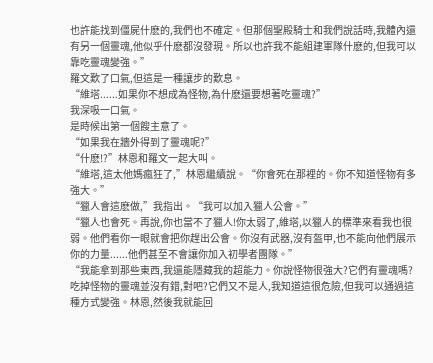也許能找到僵屍什麽的,我們也不確定。但那個聖殿騎士和我們說話時,我體內還有另一個靈魂,他似乎什麽都沒發現。所以也許我不能組建軍隊什麽的,但我可以靠吃靈魂變強。”
羅文歎了口氣,但這是一種讓步的歎息。
“維塔......如果你不想成為怪物,為什麽還要想著吃靈魂?”
我深吸一口氣。
是時候出第一個餿主意了。
“如果我在牆外得到了靈魂呢?”
“什麽!?”林恩和羅文一起大叫。
“維塔,這太他媽瘋狂了,”林恩繼續說。“你會死在那裡的。你不知道怪物有多強大。”
“獵人會這麽做,”我指出。“我可以加入獵人公會。”
“獵人也會死。再說,你也當不了獵人!你太弱了,維塔,以獵人的標準來看我也很弱。他們看你一眼就會把你趕出公會。你沒有武器,沒有盔甲,也不能向他們展示你的力量......他們甚至不會讓你加入初學者團隊。”
“我能拿到那些東西,我還能隱藏我的超能力。你說怪物很強大?它們有靈魂嗎?吃掉怪物的靈魂並沒有錯,對吧?它們又不是人,我知道這很危險,但我可以通過這種方式變強。林恩,然後我就能回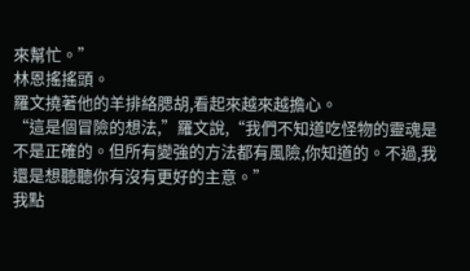來幫忙。”
林恩搖搖頭。
羅文撓著他的羊排絡腮胡,看起來越來越擔心。
“這是個冒險的想法,”羅文說,“我們不知道吃怪物的靈魂是不是正確的。但所有變強的方法都有風險,你知道的。不過,我還是想聽聽你有沒有更好的主意。”
我點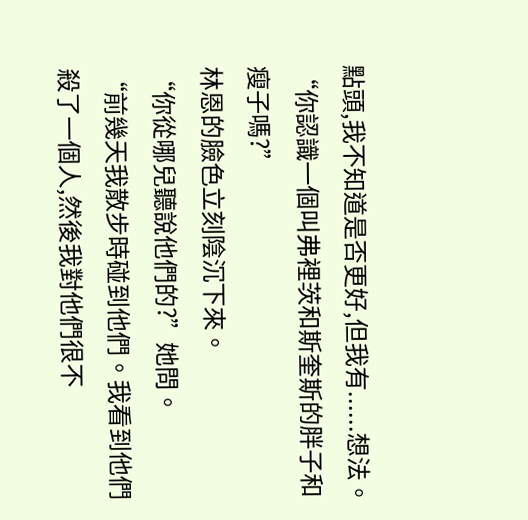點頭,我不知道是否更好,但我有......想法。
“你認識一個叫弗裡茨和斯奎斯的胖子和瘦子嗎?”
林恩的臉色立刻陰沉下來。
“你從哪兒聽說他們的?”她問。
“前幾天我散步時碰到他們。我看到他們殺了一個人,然後我對他們很不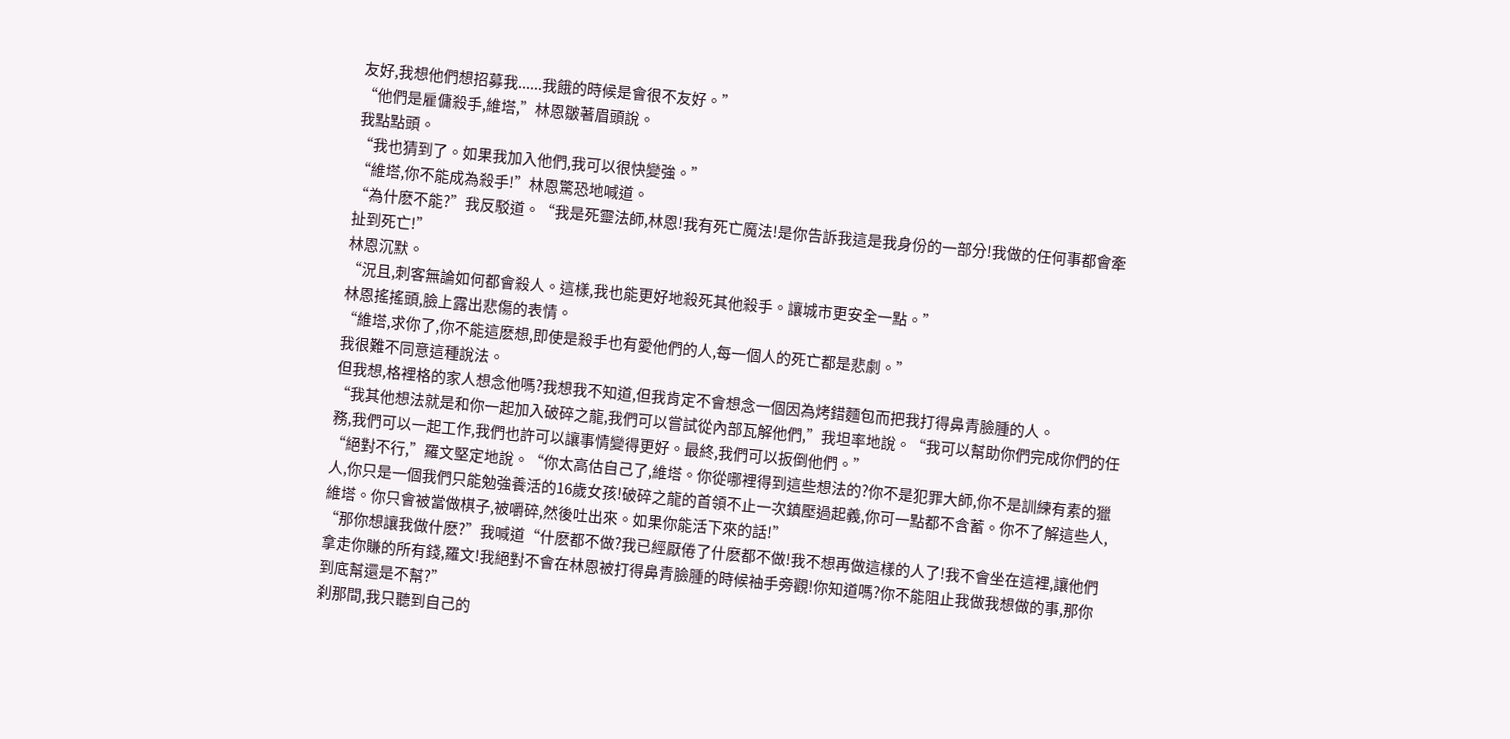友好,我想他們想招募我......我餓的時候是會很不友好。”
“他們是雇傭殺手,維塔,”林恩皺著眉頭說。
我點點頭。
“我也猜到了。如果我加入他們,我可以很快變強。”
“維塔,你不能成為殺手!”林恩驚恐地喊道。
“為什麽不能?”我反駁道。“我是死靈法師,林恩!我有死亡魔法!是你告訴我這是我身份的一部分!我做的任何事都會牽扯到死亡!”
林恩沉默。
“況且,刺客無論如何都會殺人。這樣,我也能更好地殺死其他殺手。讓城市更安全一點。”
林恩搖搖頭,臉上露出悲傷的表情。
“維塔,求你了,你不能這麽想,即使是殺手也有愛他們的人,每一個人的死亡都是悲劇。”
我很難不同意這種說法。
但我想,格裡格的家人想念他嗎?我想我不知道,但我肯定不會想念一個因為烤錯麵包而把我打得鼻青臉腫的人。
“我其他想法就是和你一起加入破碎之龍,我們可以嘗試從內部瓦解他們,”我坦率地說。“我可以幫助你們完成你們的任務,我們可以一起工作,我們也許可以讓事情變得更好。最終,我們可以扳倒他們。”
“絕對不行,”羅文堅定地說。“你太高估自己了,維塔。你從哪裡得到這些想法的?你不是犯罪大師,你不是訓練有素的獵人,你只是一個我們只能勉強養活的16歲女孩!破碎之龍的首領不止一次鎮壓過起義,你可一點都不含蓄。你不了解這些人,維塔。你只會被當做棋子,被嚼碎,然後吐出來。如果你能活下來的話!”
“那你想讓我做什麽?”我喊道“什麽都不做?我已經厭倦了什麽都不做!我不想再做這樣的人了!我不會坐在這裡,讓他們拿走你賺的所有錢,羅文!我絕對不會在林恩被打得鼻青臉腫的時候袖手旁觀!你知道嗎?你不能阻止我做我想做的事,那你到底幫還是不幫?”
刹那間,我只聽到自己的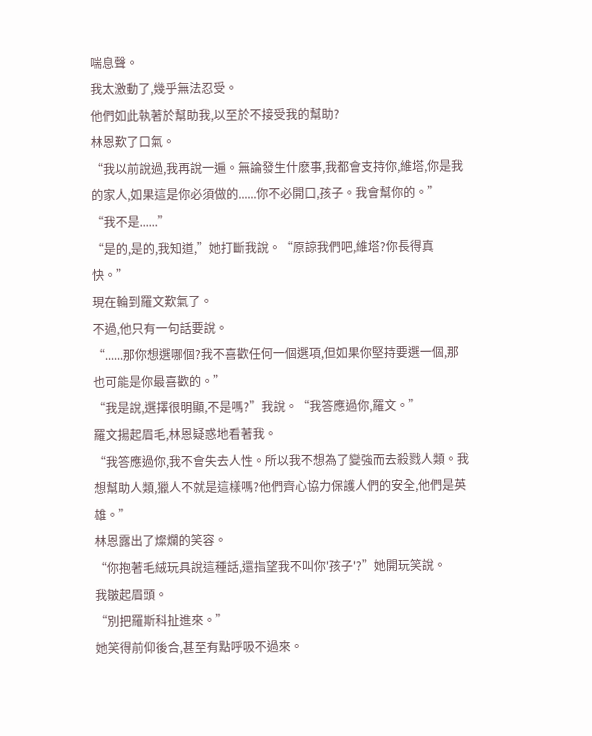喘息聲。
我太激動了,幾乎無法忍受。
他們如此執著於幫助我,以至於不接受我的幫助?
林恩歎了口氣。
“我以前說過,我再說一遍。無論發生什麽事,我都會支持你,維塔,你是我的家人,如果這是你必須做的......你不必開口,孩子。我會幫你的。”
“我不是......”
“是的,是的,我知道,”她打斷我說。“原諒我們吧,維塔?你長得真快。”
現在輪到羅文歎氣了。
不過,他只有一句話要說。
“......那你想選哪個?我不喜歡任何一個選項,但如果你堅持要選一個,那也可能是你最喜歡的。”
“我是說,選擇很明顯,不是嗎?”我說。“我答應過你,羅文。”
羅文揚起眉毛,林恩疑惑地看著我。
“我答應過你,我不會失去人性。所以我不想為了變強而去殺戮人類。我想幫助人類,獵人不就是這樣嗎?他們齊心協力保護人們的安全,他們是英雄。”
林恩露出了燦爛的笑容。
“你抱著毛絨玩具說這種話,還指望我不叫你'孩子'?”她開玩笑說。
我皺起眉頭。
“別把羅斯科扯進來。”
她笑得前仰後合,甚至有點呼吸不過來。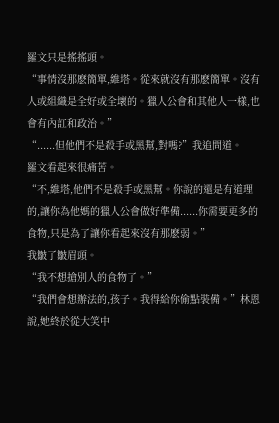羅文只是搖搖頭。
“事情沒那麽簡單,維塔。從來就沒有那麽簡單。沒有人或組織是全好或全壞的。獵人公會和其他人一樣,也會有內訌和政治。”
“......但他們不是殺手或黑幫,對嗎?”我追問道。
羅文看起來很痛苦。
“不,維塔,他們不是殺手或黑幫。你說的還是有道理的,讓你為他媽的獵人公會做好準備......你需要更多的食物,只是為了讓你看起來沒有那麽弱。”
我皺了皺眉頭。
“我不想搶別人的食物了。”
“我們會想辦法的,孩子。我得給你偷點裝備。”林恩說,她終於從大笑中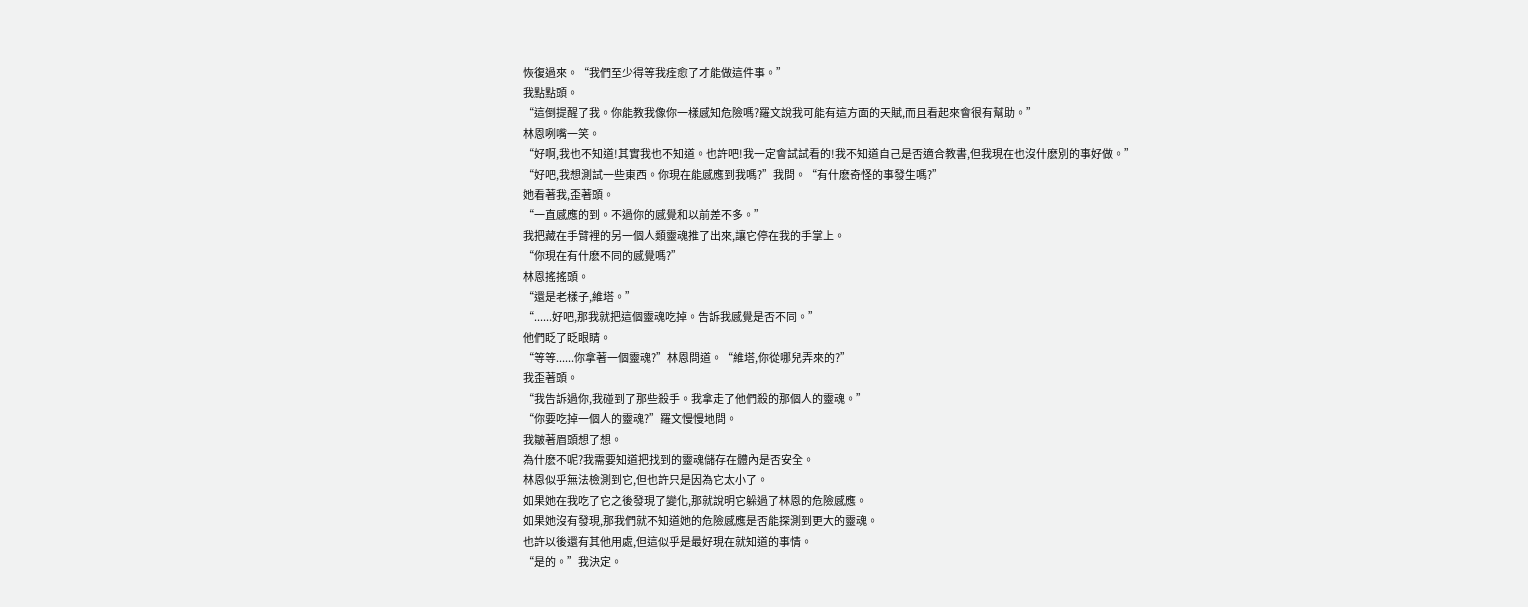恢復過來。“我們至少得等我痊愈了才能做這件事。”
我點點頭。
“這倒提醒了我。你能教我像你一樣感知危險嗎?羅文說我可能有這方面的天賦,而且看起來會很有幫助。”
林恩咧嘴一笑。
“好啊,我也不知道!其實我也不知道。也許吧!我一定會試試看的!我不知道自己是否適合教書,但我現在也沒什麽別的事好做。”
“好吧,我想測試一些東西。你現在能感應到我嗎?”我問。“有什麽奇怪的事發生嗎?”
她看著我,歪著頭。
“一直感應的到。不過你的感覺和以前差不多。”
我把藏在手臂裡的另一個人類靈魂推了出來,讓它停在我的手掌上。
“你現在有什麽不同的感覺嗎?”
林恩搖搖頭。
“還是老樣子,維塔。”
“......好吧,那我就把這個靈魂吃掉。告訴我感覺是否不同。”
他們眨了眨眼睛。
“等等......你拿著一個靈魂?”林恩問道。“維塔,你從哪兒弄來的?”
我歪著頭。
“我告訴過你,我碰到了那些殺手。我拿走了他們殺的那個人的靈魂。”
“你要吃掉一個人的靈魂?”羅文慢慢地問。
我皺著眉頭想了想。
為什麽不呢?我需要知道把找到的靈魂儲存在體內是否安全。
林恩似乎無法檢測到它,但也許只是因為它太小了。
如果她在我吃了它之後發現了變化,那就說明它躲過了林恩的危險感應。
如果她沒有發現,那我們就不知道她的危險感應是否能探測到更大的靈魂。
也許以後還有其他用處,但這似乎是最好現在就知道的事情。
“是的。”我決定。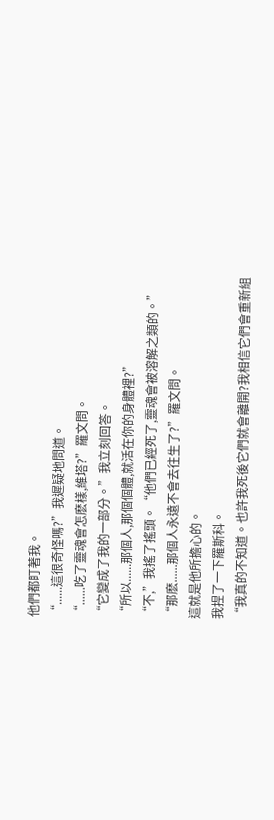他們都盯著我。
“......這很奇怪嗎?”我遲疑地問道。
“......吃了靈魂會怎麽樣,維塔?”羅文問。
“它變成了我的一部分。”我立刻回答。
“所以......那個人,那個個體,就活在你的身體裡?”
“不,”我搖了搖頭。“他們已經死了,靈魂會被溶解之類的。”
“那麽......那個人永遠不會去往生了?”羅文問。
這就是他所擔心的。
我捏了一下羅斯科。
“我真的不知道。也許我死後它們就會離開?我相信它們會重新組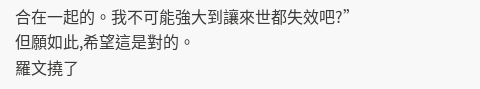合在一起的。我不可能強大到讓來世都失效吧?”
但願如此,希望這是對的。
羅文撓了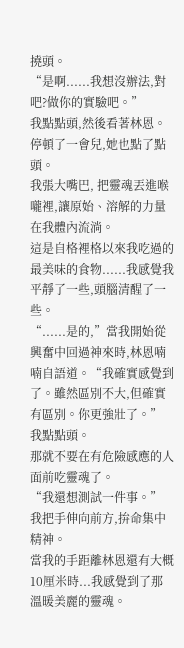撓頭。
“是啊......我想沒辦法,對吧?做你的實驗吧。”
我點點頭,然後看著林恩。
停頓了一會兒,她也點了點頭。
我張大嘴巴, 把靈魂丟進喉嚨裡,讓原始、溶解的力量在我體內流淌。
這是自格裡格以來我吃過的最美味的食物......我感覺我平靜了一些,頭腦清醒了一些。
“......是的,”當我開始從興奮中回過神來時,林恩喃喃自語道。“我確實感覺到了。雖然區別不大,但確實有區別。你更強壯了。”
我點點頭。
那就不要在有危險感應的人面前吃靈魂了。
“我還想測試一件事。”
我把手伸向前方,拚命集中精神。
當我的手距離林恩還有大概10厘米時...我感覺到了那溫暖美麗的靈魂。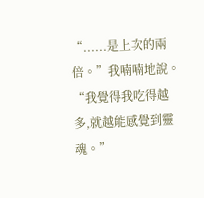“......是上次的兩倍。”我喃喃地說。“我覺得我吃得越多,就越能感覺到靈魂。”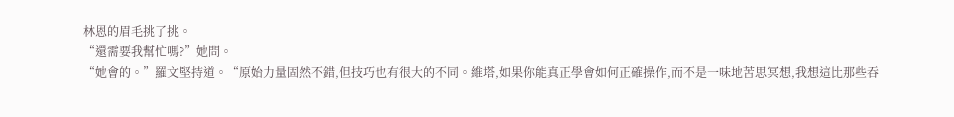林恩的眉毛挑了挑。
“還需要我幫忙嗎?”她問。
“她會的。”羅文堅持道。“原始力量固然不錯,但技巧也有很大的不同。維塔,如果你能真正學會如何正確操作,而不是一味地苦思冥想,我想這比那些吞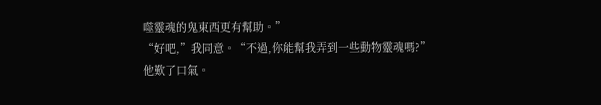噬靈魂的鬼東西更有幫助。”
“好吧,”我同意。“不過,你能幫我弄到一些動物靈魂嗎?”
他歎了口氣。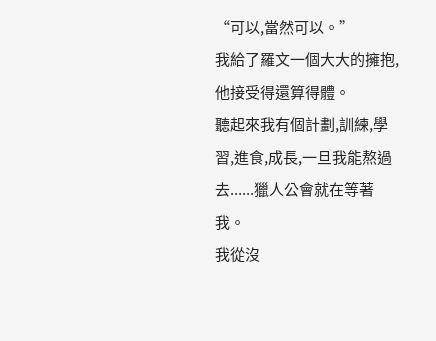“可以,當然可以。”
我給了羅文一個大大的擁抱,他接受得還算得體。
聽起來我有個計劃,訓練,學習,進食,成長,一旦我能熬過去......獵人公會就在等著我。
我從沒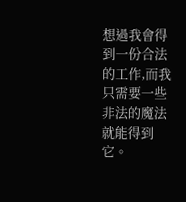想過我會得到一份合法的工作,而我只需要一些非法的魔法就能得到它。